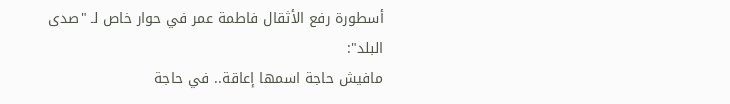أسطورة رفع الأثقال فاطمة عمر في حوار خاص لـ "صدى البلد":
مافيش حاجة اسمها إعاقة.. في حاجة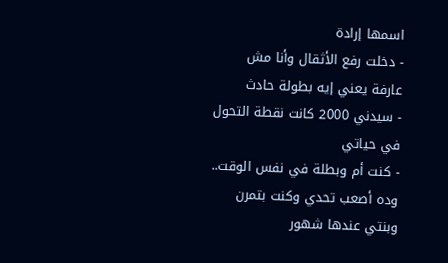اسمها إرادة
- دخلت رفع الأثقال وأنا مش عارفة يعني إيه بطولة حادث
- سيدني 2000 كانت نقطة التحول في حياتي
- كنت أم وبطلة في نفس الوقت.. وده أصعب تحدي وكنت بتمرن وبنتي عندها شهور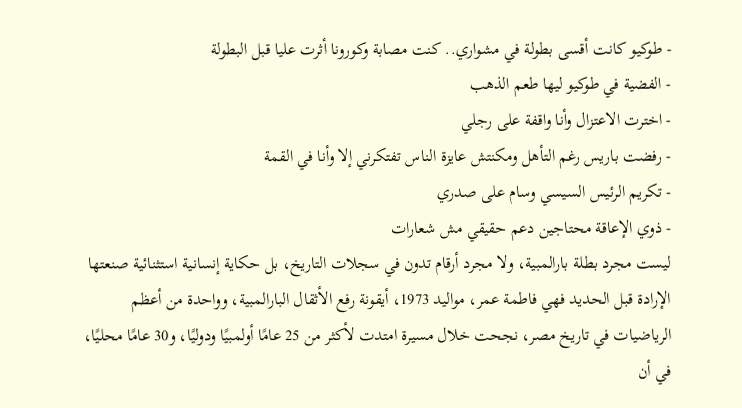- طوكيو كانت أقسى بطولة في مشواري.. كنت مصابة وكورونا أثرت عليا قبل البطولة
- الفضية في طوكيو ليها طعم الذهب
- اخترت الاعتزال وأنا واقفة على رجلي
- رفضت باريس رغم التأهل ومكنتش عايزة الناس تفتكرني إلا وأنا في القمة
- تكريم الرئيس السيسي وسام على صدري
- ذوي الإعاقة محتاجين دعم حقيقي مش شعارات
ليست مجرد بطلة بارالمبية، ولا مجرد أرقام تدون في سجلات التاريخ، بل حكاية إنسانية استثنائية صنعتها الإرادة قبل الحديد فهي فاطمة عمر، مواليد 1973، أيقونة رفع الأثقال البارالمبية، وواحدة من أعظم الرياضيات في تاريخ مصر، نجحت خلال مسيرة امتدت لأكثر من 25 عامًا أولمبيًا ودوليًا، و30 عامًا محليًا، في أن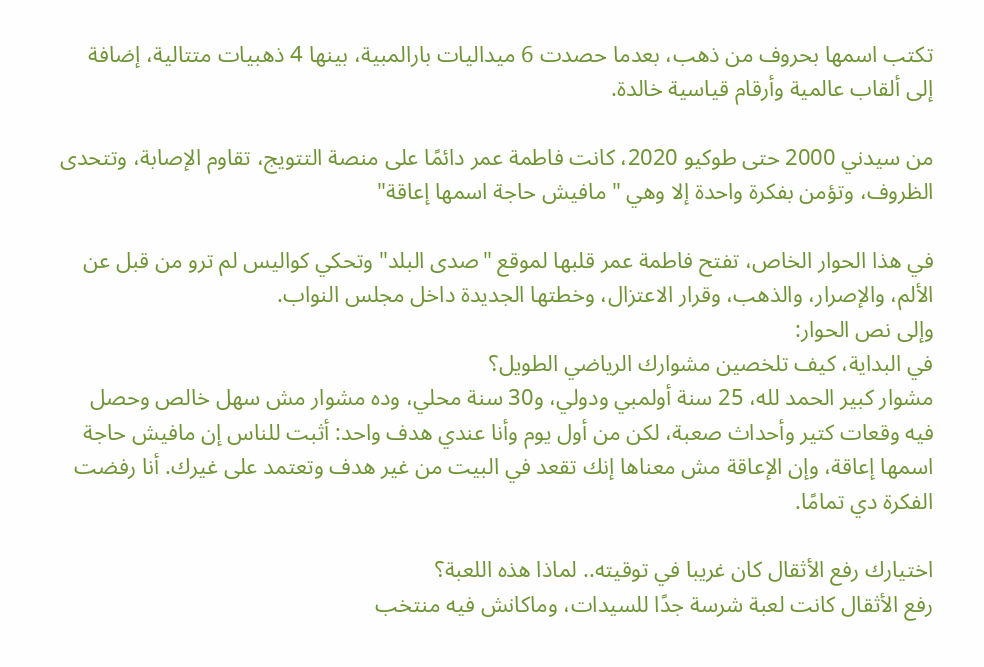تكتب اسمها بحروف من ذهب، بعدما حصدت 6 ميداليات بارالمبية، بينها 4 ذهبيات متتالية، إضافة إلى ألقاب عالمية وأرقام قياسية خالدة.

من سيدني 2000 حتى طوكيو 2020، كانت فاطمة عمر دائمًا على منصة التتويج، تقاوم الإصابة، وتتحدى الظروف، وتؤمن بفكرة واحدة إلا وهي " مافيش حاجة اسمها إعاقة"

في هذا الحوار الخاص، تفتح فاطمة عمر قلبها لموقع "صدى البلد" وتحكي كواليس لم ترو من قبل عن الألم، والإصرار، والذهب، وقرار الاعتزال، وخطتها الجديدة داخل مجلس النواب.
وإلى نص الحوار:
في البداية، كيف تلخصين مشوارك الرياضي الطويل؟
مشوار كبير الحمد لله، 25 سنة أولمبي ودولي، و30 سنة محلي، وده مشوار مش سهل خالص وحصل فيه وقعات كتير وأحداث صعبة، لكن من أول يوم وأنا عندي هدف واحد: أثبت للناس إن مافيش حاجة اسمها إعاقة، وإن الإعاقة مش معناها إنك تقعد في البيت من غير هدف وتعتمد على غيرك. أنا رفضت الفكرة دي تمامًا.

اختيارك رفع الأثقال كان غريبا في توقيته.. لماذا هذه اللعبة؟
رفع الأثقال كانت لعبة شرسة جدًا للسيدات، وماكانش فيه منتخب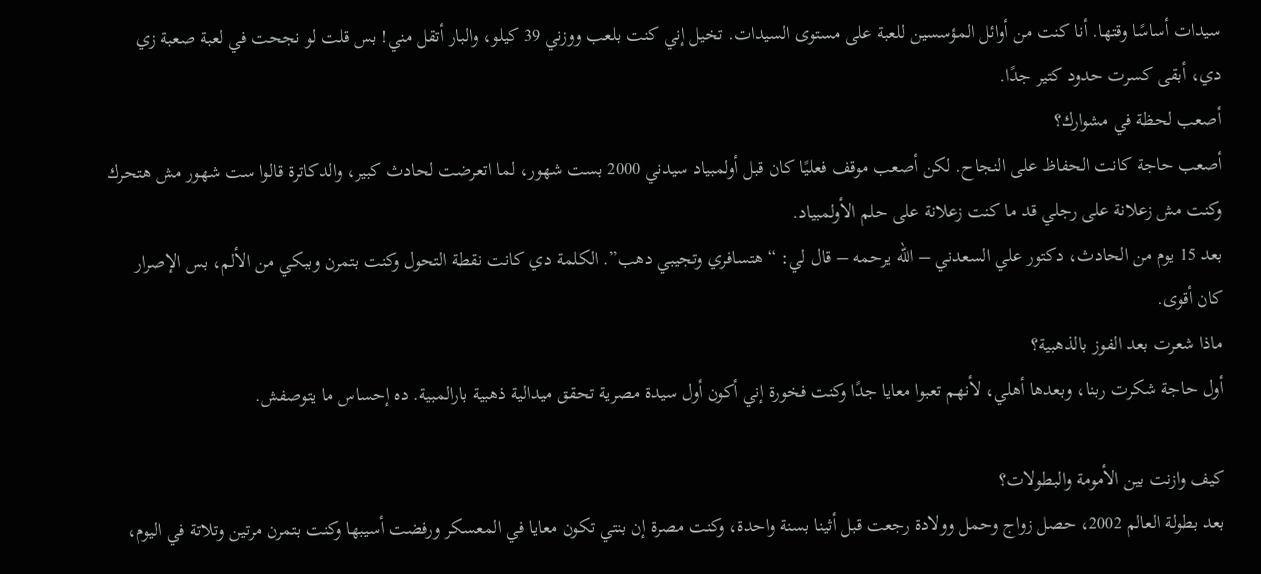سيدات أساسًا وقتها. أنا كنت من أوائل المؤسسين للعبة على مستوى السيدات. تخيل إني كنت بلعب ووزني 39 كيلو، والبار أتقل مني! بس قلت لو نجحت في لعبة صعبة زي دي، أبقى كسرت حدود كتير جدًا.
أصعب لحظة في مشوارك؟
أصعب حاجة كانت الحفاظ على النجاح. لكن أصعب موقف فعليًا كان قبل أولمبياد سيدني 2000 بست شهور، لما اتعرضت لحادث كبير، والدكاترة قالوا ست شهور مش هتحرك وكنت مش زعلانة على رجلي قد ما كنت زعلانة على حلم الأولمبياد.
بعد 15 يوم من الحادث، دكتور علي السعدني – الله يرحمه – قال لي: “هتسافري وتجيبي دهب”. الكلمة دي كانت نقطة التحول وكنت بتمرن وببكي من الألم، بس الإصرار كان أقوى.
ماذا شعرت بعد الفوز بالذهبية؟
أول حاجة شكرت ربنا، وبعدها أهلي، لأنهم تعبوا معايا جدًا وكنت فخورة إني أكون أول سيدة مصرية تحقق ميدالية ذهبية بارالمبية. ده إحساس ما يتوصفش.

كيف وازنت بين الأمومة والبطولات؟
بعد بطولة العالم 2002، حصل زواج وحمل وولادة رجعت قبل أثينا بسنة واحدة، وكنت مصرة إن بنتي تكون معايا في المعسكر ورفضت أسيبها وكنت بتمرن مرتين وتلاتة في اليوم،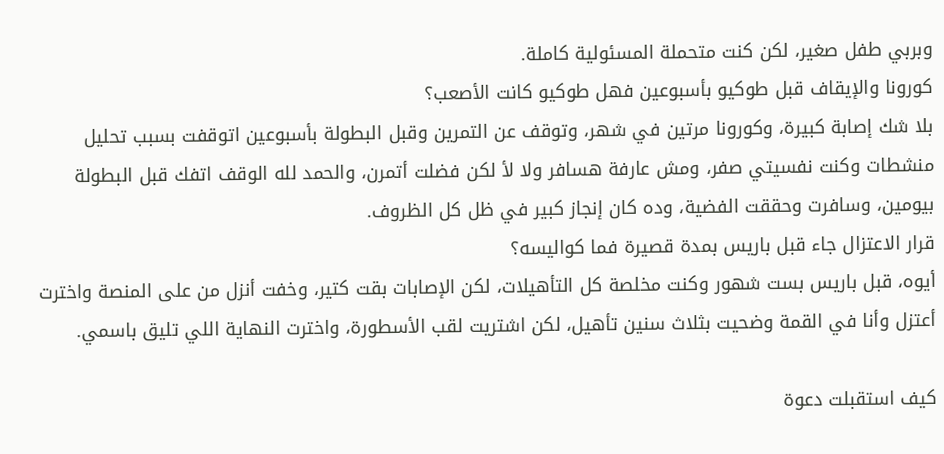وبربي طفل صغير، لكن كنت متحملة المسئولية كاملة.
كورونا والإيقاف قبل طوكيو بأسبوعين فهل طوكيو كانت الأصعب؟
بلا شك إصابة كبيرة، وكورونا مرتين في شهر، وتوقف عن التمرين وقبل البطولة بأسبوعين اتوقفت بسبب تحليل منشطات وكنت نفسيتي صفر، ومش عارفة هسافر ولا لأ لكن فضلت أتمرن، والحمد لله الوقف اتفك قبل البطولة بيومين، وسافرت وحققت الفضية، وده كان إنجاز كبير في ظل كل الظروف.
قرار الاعتزال جاء قبل باريس بمدة قصيرة فما كواليسه؟
أيوه، قبل باريس بست شهور وكنت مخلصة كل التأهيلات، لكن الإصابات بقت كتير، وخفت أنزل من على المنصة واخترت أعتزل وأنا في القمة وضحيت بثلاث سنين تأهيل، لكن اشتريت لقب الأسطورة، واخترت النهاية اللي تليق باسمي.

كيف استقبلت دعوة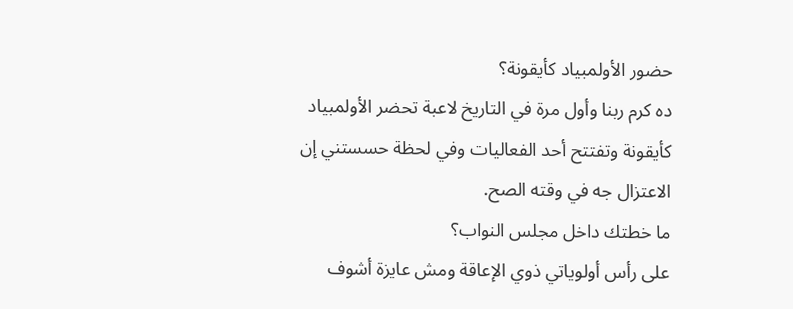حضور الأولمبياد كأيقونة؟
ده كرم ربنا وأول مرة في التاريخ لاعبة تحضر الأولمبياد كأيقونة وتفتتح أحد الفعاليات وفي لحظة حسستني إن الاعتزال جه في وقته الصح.
ما خطتك داخل مجلس النواب؟
على رأس أولوياتي ذوي الإعاقة ومش عايزة أشوف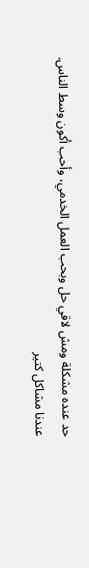حد عنده مشكلة ومش لاقي حل وبحب العمل الخدمي، وأحب أكون وسط الناس.
عندنا مشاكل كتير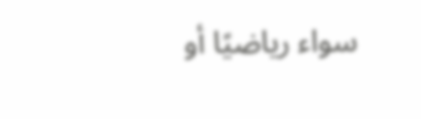سواء رياضيًا أو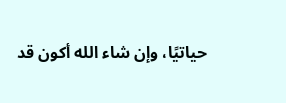حياتيًا، وإن شاء الله أكون قد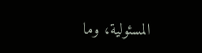المسئولية، وما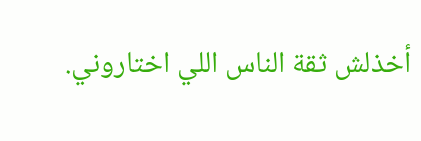أخذلش ثقة الناس اللي اختاروني.